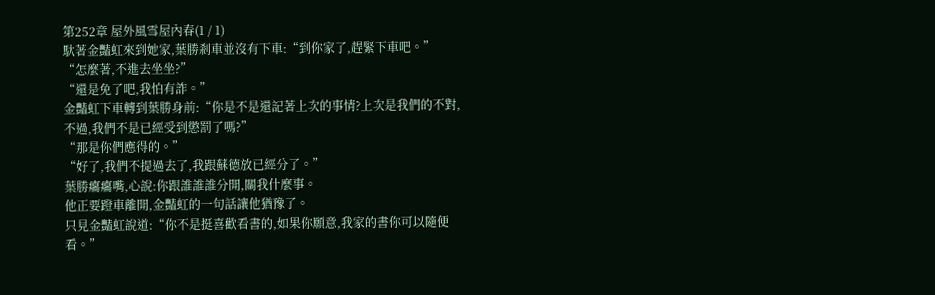第252章 屋外風雪屋內春(1 / 1)
馱著金豔虹來到她家,葉勝剎車並沒有下車:“到你家了,趕緊下車吧。”
“怎麼著,不進去坐坐?”
“還是免了吧,我怕有詐。”
金豔虹下車轉到葉勝身前:“你是不是還記著上次的事情?上次是我們的不對,不過,我們不是已經受到懲罰了嗎?”
“那是你們應得的。”
“好了,我們不提過去了,我跟蘇德放已經分了。”
葉勝癟癟嘴,心說:你跟誰誰誰分開,關我什麼事。
他正要蹬車離開,金豔虹的一句話讓他猶豫了。
只見金豔虹說道:“你不是挺喜歡看書的,如果你願意,我家的書你可以隨便看。”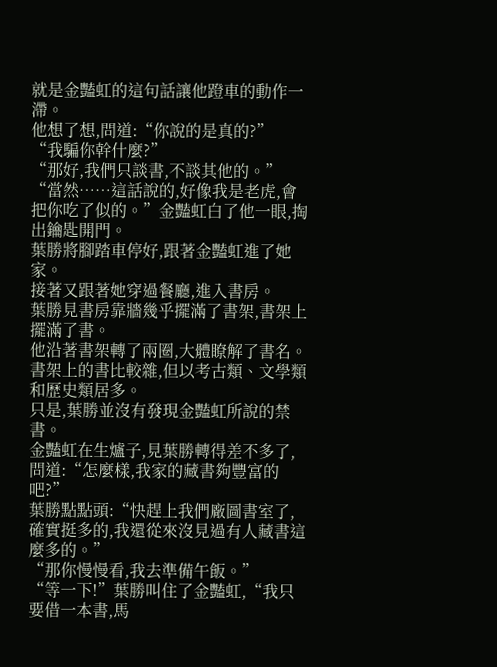就是金豔虹的這句話讓他蹬車的動作一滯。
他想了想,問道:“你說的是真的?”
“我騙你幹什麼?”
“那好,我們只談書,不談其他的。”
“當然……這話說的,好像我是老虎,會把你吃了似的。”金豔虹白了他一眼,掏出鑰匙開門。
葉勝將腳踏車停好,跟著金豔虹進了她家。
接著又跟著她穿過餐廳,進入書房。
葉勝見書房靠牆幾乎擺滿了書架,書架上擺滿了書。
他沿著書架轉了兩圈,大體瞭解了書名。
書架上的書比較雜,但以考古類、文學類和歷史類居多。
只是,葉勝並沒有發現金豔虹所說的禁書。
金豔虹在生爐子,見葉勝轉得差不多了,問道:“怎麼樣,我家的藏書夠豐富的吧?”
葉勝點點頭:“快趕上我們廠圖書室了,確實挺多的,我還從來沒見過有人藏書這麼多的。”
“那你慢慢看,我去準備午飯。”
“等一下!”葉勝叫住了金豔虹,“我只要借一本書,馬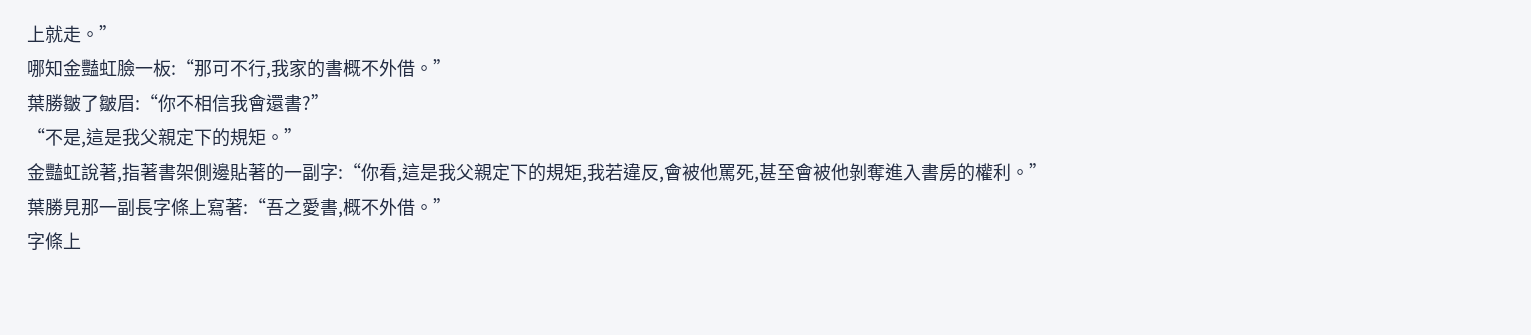上就走。”
哪知金豔虹臉一板:“那可不行,我家的書概不外借。”
葉勝皺了皺眉:“你不相信我會還書?”
“不是,這是我父親定下的規矩。”
金豔虹說著,指著書架側邊貼著的一副字:“你看,這是我父親定下的規矩,我若違反,會被他罵死,甚至會被他剝奪進入書房的權利。”
葉勝見那一副長字條上寫著:“吾之愛書,概不外借。”
字條上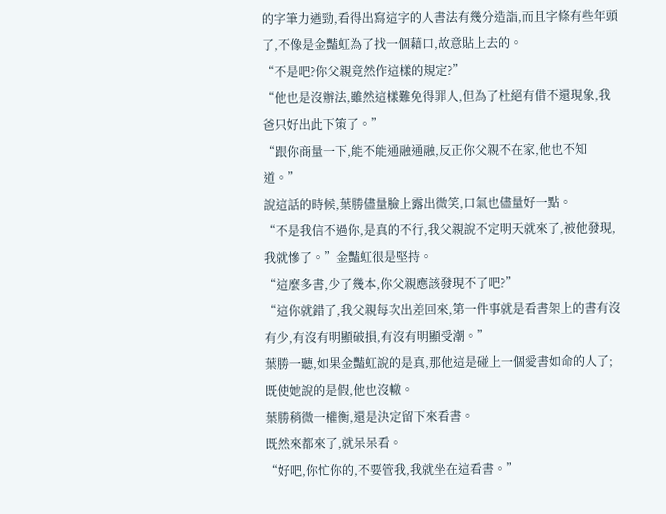的字筆力遒勁,看得出寫這字的人書法有幾分造詣,而且字條有些年頭了,不像是金豔虹為了找一個藉口,故意貼上去的。
“不是吧?你父親竟然作這樣的規定?”
“他也是沒辦法,雖然這樣難免得罪人,但為了杜絕有借不還現象,我爸只好出此下策了。”
“跟你商量一下,能不能通融通融,反正你父親不在家,他也不知道。”
說這話的時候,葉勝儘量臉上露出微笑,口氣也儘量好一點。
“不是我信不過你,是真的不行,我父親說不定明天就來了,被他發現,我就慘了。”金豔虹很是堅持。
“這麼多書,少了幾本,你父親應該發現不了吧?”
“這你就錯了,我父親每次出差回來,第一件事就是看書架上的書有沒有少,有沒有明顯破損,有沒有明顯受潮。”
葉勝一聽,如果金豔虹說的是真,那他這是碰上一個愛書如命的人了;既使她說的是假,他也沒轍。
葉勝稍微一權衡,還是決定留下來看書。
既然來都來了,就呆呆看。
“好吧,你忙你的,不要管我,我就坐在這看書。”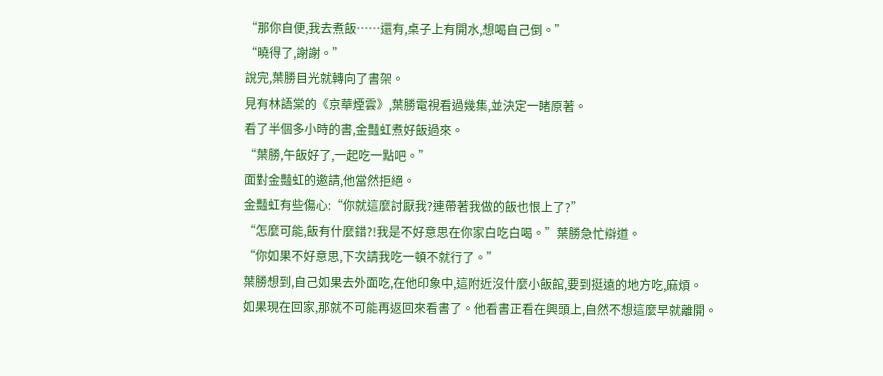“那你自便,我去煮飯……還有,桌子上有開水,想喝自己倒。”
“曉得了,謝謝。”
說完,葉勝目光就轉向了書架。
見有林語棠的《京華煙雲》,葉勝電視看過幾集,並決定一睹原著。
看了半個多小時的書,金豔虹煮好飯過來。
“葉勝,午飯好了,一起吃一點吧。”
面對金豔虹的邀請,他當然拒絕。
金豔虹有些傷心:“你就這麼討厭我?連帶著我做的飯也恨上了?”
“怎麼可能,飯有什麼錯?!我是不好意思在你家白吃白喝。”葉勝急忙辯道。
“你如果不好意思,下次請我吃一頓不就行了。”
葉勝想到,自己如果去外面吃,在他印象中,這附近沒什麼小飯館,要到挺遠的地方吃,麻煩。
如果現在回家,那就不可能再返回來看書了。他看書正看在興頭上,自然不想這麼早就離開。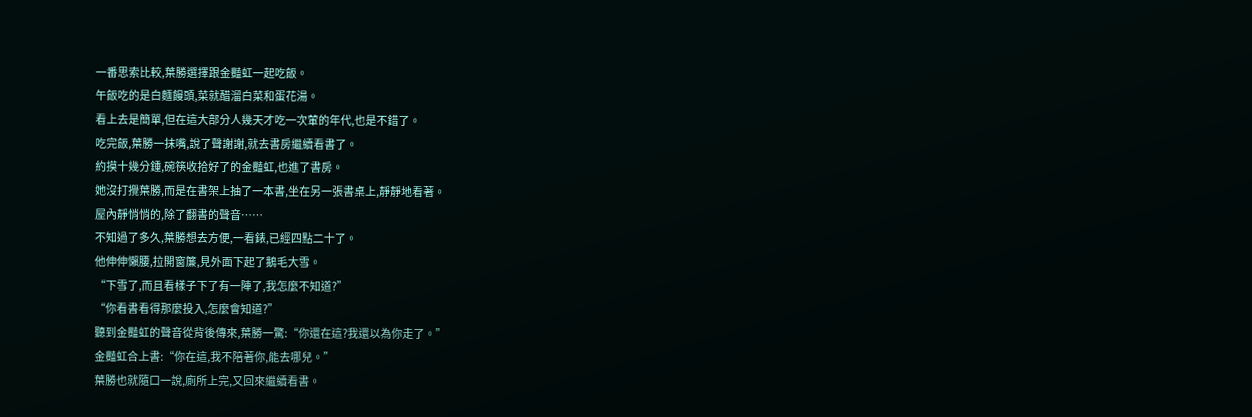一番思索比較,葉勝選擇跟金豔虹一起吃飯。
午飯吃的是白麵饅頭,菜就醋溜白菜和蛋花湯。
看上去是簡單,但在這大部分人幾天才吃一次葷的年代,也是不錯了。
吃完飯,葉勝一抹嘴,說了聲謝謝,就去書房繼續看書了。
約摸十幾分鍾,碗筷收拾好了的金豔虹,也進了書房。
她沒打攪葉勝,而是在書架上抽了一本書,坐在另一張書桌上,靜靜地看著。
屋內靜悄悄的,除了翻書的聲音……
不知過了多久,葉勝想去方便,一看錶,已經四點二十了。
他伸伸懶腰,拉開窗簾,見外面下起了鵝毛大雪。
“下雪了,而且看樣子下了有一陣了,我怎麼不知道?”
“你看書看得那麼投入,怎麼會知道?”
聽到金豔虹的聲音從背後傳來,葉勝一驚:“你還在這?我還以為你走了。”
金豔虹合上書:“你在這,我不陪著你,能去哪兒。”
葉勝也就隨口一說,廁所上完,又回來繼續看書。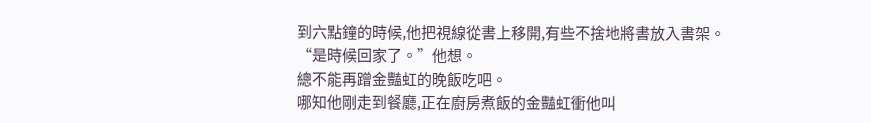到六點鐘的時候,他把視線從書上移開,有些不捨地將書放入書架。
“是時候回家了。”他想。
總不能再蹭金豔虹的晚飯吃吧。
哪知他剛走到餐廳,正在廚房煮飯的金豔虹衝他叫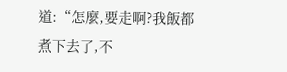道:“怎麼,要走啊?我飯都煮下去了,不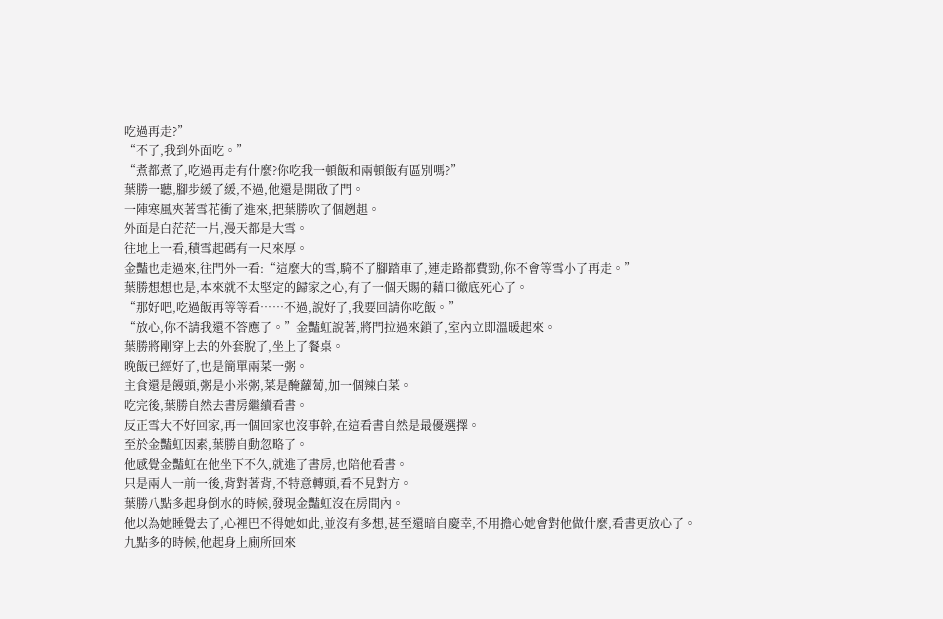吃過再走?”
“不了,我到外面吃。”
“煮都煮了,吃過再走有什麼?你吃我一頓飯和兩頓飯有區別嗎?”
葉勝一聽,腳步緩了緩,不過,他還是開啟了門。
一陣寒風夾著雪花衝了進來,把葉勝吹了個趔趄。
外面是白茫茫一片,漫天都是大雪。
往地上一看,積雪起碼有一尺來厚。
金豔也走過來,往門外一看:“這麼大的雪,騎不了腳踏車了,連走路都費勁,你不會等雪小了再走。”
葉勝想想也是,本來就不太堅定的歸家之心,有了一個天賜的藉口徹底死心了。
“那好吧,吃過飯再等等看……不過,說好了,我要回請你吃飯。”
“放心,你不請我還不答應了。”金豔虹說著,將門拉過來鎖了,室內立即溫暖起來。
葉勝將剛穿上去的外套脫了,坐上了餐桌。
晚飯已經好了,也是簡單兩菜一粥。
主食還是饅頭,粥是小米粥,菜是醃蘿蔔,加一個辣白菜。
吃完後,葉勝自然去書房繼續看書。
反正雪大不好回家,再一個回家也沒事幹,在這看書自然是最優選擇。
至於金豔虹因素,葉勝自動忽略了。
他感覺金豔虹在他坐下不久,就進了書房,也陪他看書。
只是兩人一前一後,背對著背,不特意轉頭,看不見對方。
葉勝八點多起身倒水的時候,發現金豔虹沒在房間內。
他以為她睡覺去了,心裡巴不得她如此,並沒有多想,甚至還暗自慶幸,不用擔心她會對他做什麼,看書更放心了。
九點多的時候,他起身上廁所回來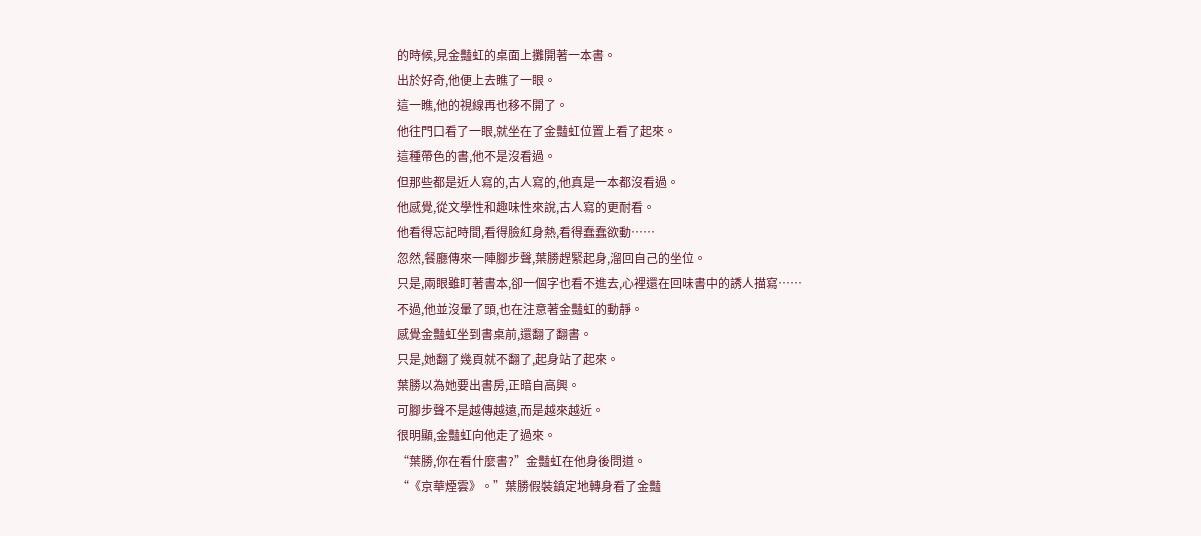的時候,見金豔虹的桌面上攤開著一本書。
出於好奇,他便上去瞧了一眼。
這一瞧,他的視線再也移不開了。
他往門口看了一眼,就坐在了金豔虹位置上看了起來。
這種帶色的書,他不是沒看過。
但那些都是近人寫的,古人寫的,他真是一本都沒看過。
他感覺,從文學性和趣味性來說,古人寫的更耐看。
他看得忘記時間,看得臉紅身熱,看得蠢蠢欲動……
忽然,餐廳傳來一陣腳步聲,葉勝趕緊起身,溜回自己的坐位。
只是,兩眼雖盯著書本,卻一個字也看不進去,心裡還在回味書中的誘人描寫……
不過,他並沒暈了頭,也在注意著金豔虹的動靜。
感覺金豔虹坐到書桌前,還翻了翻書。
只是,她翻了幾頁就不翻了,起身站了起來。
葉勝以為她要出書房,正暗自高興。
可腳步聲不是越傳越遠,而是越來越近。
很明顯,金豔虹向他走了過來。
“葉勝,你在看什麼書?”金豔虹在他身後問道。
“《京華煙雲》。”葉勝假裝鎮定地轉身看了金豔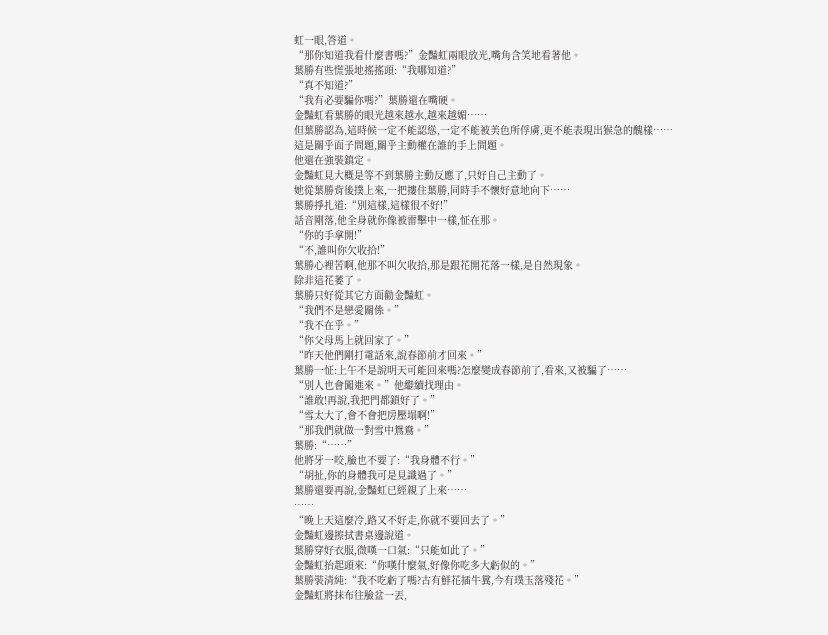虹一眼,答道。
“那你知道我看什麼書嗎?”金豔虹兩眼放光,嘴角含笑地看著他。
葉勝有些慌張地搖搖頭:“我哪知道?”
“真不知道?”
“我有必要騙你嗎?”葉勝還在嘴硬。
金豔虹看葉勝的眼光越來越水,越來越媚……
但葉勝認為,這時候一定不能認慫,一定不能被美色所俘虜,更不能表現出猴急的醜樣……
這是關乎面子問題,關乎主動權在誰的手上問題。
他還在強裝鎮定。
金豔虹見大概是等不到葉勝主動反應了,只好自己主動了。
她從葉勝背後撲上來,一把摟住葉勝,同時手不懷好意地向下……
葉勝掙扎道:“別這樣,這樣很不好!”
話音剛落,他全身就你像被雷擊中一樣,怔在那。
“你的手拿開!”
“不,誰叫你欠收拾!”
葉勝心裡苦啊,他那不叫欠收拾,那是跟花開花落一樣,是自然現象。
除非這花萎了。
葉勝只好從其它方面勸金豔虹。
“我們不是戀愛關係。”
“我不在乎。”
“你父母馬上就回家了。”
“昨天他們剛打電話來,說春節前才回來。”
葉勝一怔:上午不是說明天可能回來嗎?怎麼變成春節前了,看來,又被騙了……
“別人也會闖進來。”他繼續找理由。
“誰敢!再說,我把門都鎖好了。”
“雪太大了,會不會把房壓塌啊!”
“那我們就做一對雪中鴛鴦。”
葉勝:“……”
他將牙一咬,臉也不要了:“我身體不行。”
“胡扯,你的身體我可是見識過了。”
葉勝還要再說,金豔虹已經親了上來……
……
“晚上天這麼冷,路又不好走,你就不要回去了。”
金豔虹邊擦拭書桌邊說道。
葉勝穿好衣服,微嘆一口氣:“只能如此了。”
金豔虹抬起頭來:“你嘆什麼氣,好像你吃多大虧似的。”
葉勝裝清純:“我不吃虧了嗎?古有鮮花插牛糞,今有璞玉落殘花。”
金豔虹將抹布往臉盆一丟,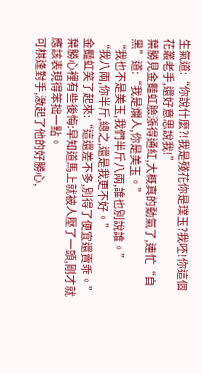生氣道:“你說什麼?!我是殘花你是璞玉?我呸!你這個花叢老手,還好意思說我!”
葉勝見金豔虹臉漲得通紅,大概真的動氣了,連忙“自黑”道:“我是爛人,你是美玉。”
“我也不是美玉,我們半斤八兩,誰也別說誰。”
“我八兩,你半斤,總之,還是我更不好。”
金豔虹笑了起來:“這還差不多,別得了便宜還賣乖。”
葉勝心裡有些後悔:早知道馬上就被人壓了一頭,剛才就應該表現得笨拙一點。
可棋逢對手,激起了他的好勝心,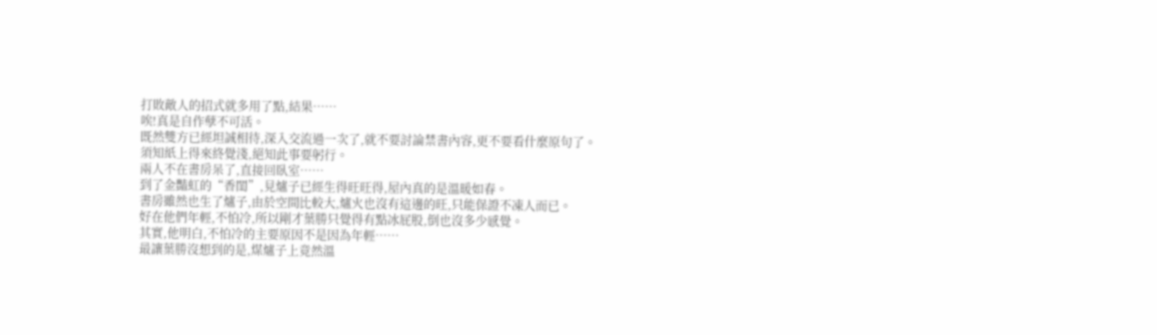打敗敵人的招式就多用了點,結果……
唉!真是自作孽不可活。
既然雙方已經坦誠相待,深入交流過一次了,就不要討論禁書內容,更不要看什麼原句了。
須知紙上得來終覺淺,絕知此事要躬行。
兩人不在書房呆了,直接回臥室……
到了金豔虹的“香閨”,見爐子已經生得旺旺得,屋內真的是溫暖如春。
書房雖然也生了爐子,由於空間比較大,爐火也沒有這邊的旺,只能保證不凍人而已。
好在他們年輕,不怕冷,所以剛才葉勝只覺得有點冰屁股,倒也沒多少感覺。
其實,他明白,不怕冷的主要原因不是因為年輕……
最讓葉勝沒想到的是,煤爐子上竟然溫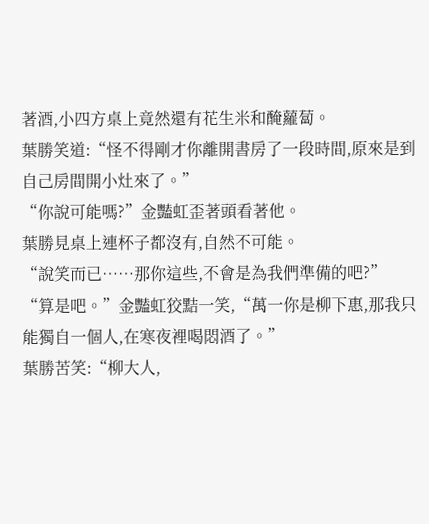著酒,小四方桌上竟然還有花生米和醃蘿蔔。
葉勝笑道:“怪不得剛才你離開書房了一段時間,原來是到自己房間開小灶來了。”
“你說可能嗎?”金豔虹歪著頭看著他。
葉勝見桌上連杯子都沒有,自然不可能。
“說笑而已……那你這些,不會是為我們準備的吧?”
“算是吧。”金豔虹狡黠一笑,“萬一你是柳下惠,那我只能獨自一個人,在寒夜裡喝悶酒了。”
葉勝苦笑:“柳大人,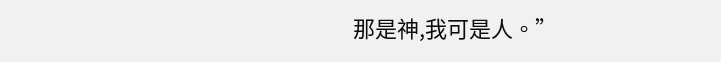那是神,我可是人。”